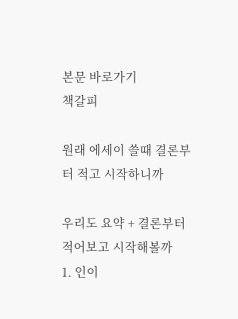본문 바로가기
책갈피

원래 에세이 쓸때 결론부터 적고 시작하니까

우리도 요약 + 결론부터 적어보고 시작해볼까
1. 인이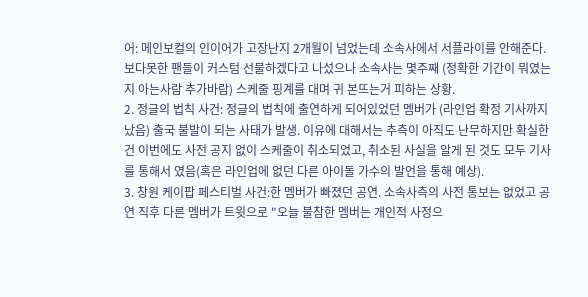어: 메인보컬의 인이어가 고장난지 2개월이 넘었는데 소속사에서 서플라이를 안해준다. 보다못한 팬들이 커스텀 선물하겠다고 나섰으나 소속사는 몇주째 (정확한 기간이 뭐였는지 아는사람 추가바람) 스케줄 핑계를 대며 귀 본뜨는거 피하는 상황.
2. 정글의 법칙 사건: 정글의 법칙에 출연하게 되어있었던 멤버가 (라인업 확정 기사까지 났음) 출국 불발이 되는 사태가 발생. 이유에 대해서는 추측이 아직도 난무하지만 확실한건 이번에도 사전 공지 없이 스케줄이 취소되었고, 취소된 사실을 알게 된 것도 모두 기사를 통해서 였음(혹은 라인업에 없던 다른 아이돌 가수의 발언을 통해 예상).
3. 창원 케이팝 페스티벌 사건:한 멤버가 빠졌던 공연. 소속사측의 사전 통보는 없었고 공연 직후 다른 멤버가 트윗으로 "오늘 불참한 멤버는 개인적 사정으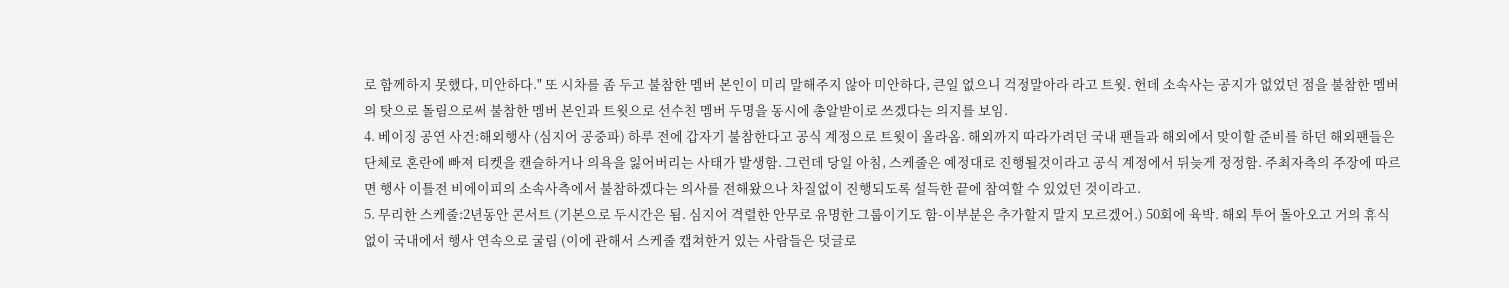로 함께하지 못했다, 미안하다." 또 시차를 좀 두고 불참한 멤버 본인이 미리 말해주지 않아 미안하다, 큰일 없으니 걱정말아라 라고 트윗. 헌데 소속사는 공지가 없었던 점을 불참한 멤버의 탓으로 돌림으로써 불참한 멤버 본인과 트윗으로 선수친 멤버 두명을 동시에 총알받이로 쓰겠다는 의지를 보임.
4. 베이징 공연 사건:해외행사 (심지어 공중파) 하루 전에 갑자기 불참한다고 공식 계정으로 트윗이 올라옴. 해외까지 따라가려던 국내 팬들과 해외에서 맞이할 준비를 하던 해외팬들은 단체로 혼란에 빠져 티켓을 캔슬하거나 의욕을 잃어버리는 사태가 발생함. 그런데 당일 아침, 스케줄은 예정대로 진행될것이라고 공식 계정에서 뒤늦게 정정함. 주최자측의 주장에 따르면 행사 이틀전 비에이피의 소속사측에서 불참하겠다는 의사를 전해왔으나 차질없이 진행되도록 설득한 끝에 참여할 수 있었던 것이라고.
5. 무리한 스케줄:2년동안 콘서트 (기본으로 두시간은 됨. 심지어 격렬한 안무로 유명한 그룹이기도 함-이부분은 추가할지 말지 모르겠어.) 50회에 육박. 해외 투어 돌아오고 거의 휴식 없이 국내에서 행사 연속으로 굴림 (이에 관해서 스케줄 캡쳐한거 있는 사람들은 덧글로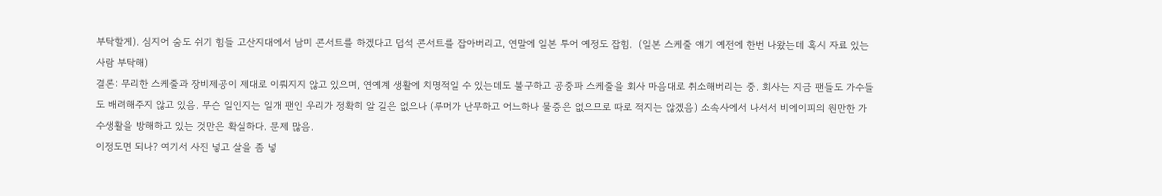부탁할게). 심지어 숨도 쉬기 힘들 고산지대에서 남미 콘서트를 하겠다고 덥석 콘서트를 잡아버리고, 연말에 일본 투어 예정도 잡힘.  (일본 스케줄 얘기 예전에 한번 나왔는데 혹시 자료 있는 사람 부탁해)
결론: 무리한 스케줄과 장비제공이 제대로 이뤄지지 않고 있으며, 연예계 생활에 치명적일 수 있는데도 불구하고 공중파 스케줄을 회사 마음대로 취소해버리는 중. 회사는 지금 팬들도 가수들도 배려해주지 않고 있음. 무슨 일인지는 일개 팬인 우리가 정확히 알 길은 없으나 (루머가 난무하고 어느하나 물증은 없으므로 따로 적지는 않겠음) 소속사에서 나서서 비에이피의 원만한 가수생활을 방해하고 있는 것만은 확실하다. 문제 많음.
이정도면 되나? 여기서 사진 넣고 살을 좀 넣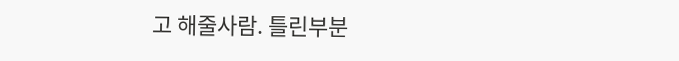고 해줄사람. 틀린부분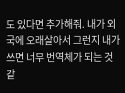도 있다면 추가해줘. 내가 외국에 오래살아서 그런지 내가 쓰면 너무 번역체가 되는 것 같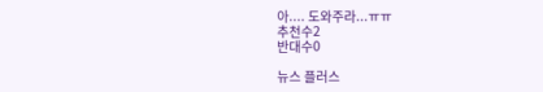아.... 도와주라...ㅠㅠ
추천수2
반대수0

뉴스 플러스